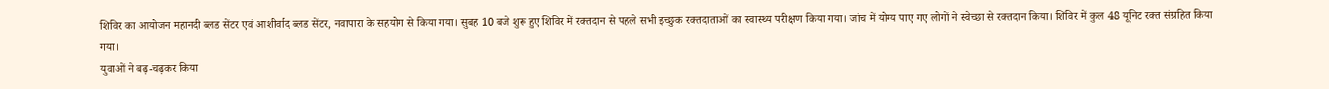शिविर का आयोजन महानदी ब्लड सेंटर एवं आशीर्वाद ब्लड सेंटर, नवापारा के सहयोग से किया गया। सुबह 10 बजे शुरू हुए शिविर में रक्तदान से पहले सभी इच्छुक रक्तदाताओं का स्वास्थ्य परीक्षण किया गया। जांच में योग्य पाए गए लोगों ने स्वेच्छा से रक्तदान किया। शिविर में कुल 48 यूनिट रक्त संग्रहित किया गया।
युवाओं ने बढ़-चढ़कर किया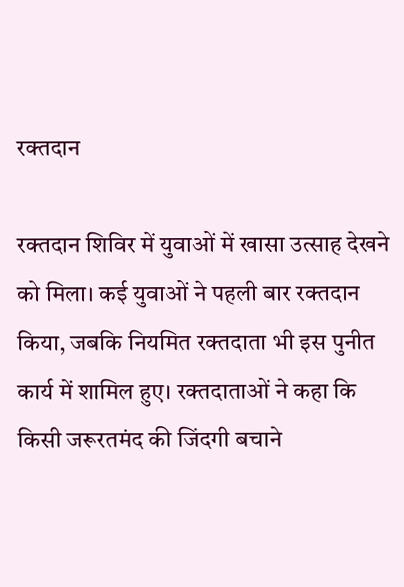रक्तदान

रक्तदान शिविर में युवाओं में खासा उत्साह देखने को मिला। कई युवाओं ने पहली बार रक्तदान किया, जबकि नियमित रक्तदाता भी इस पुनीत कार्य में शामिल हुए। रक्तदाताओं ने कहा कि किसी जरूरतमंद की जिंदगी बचाने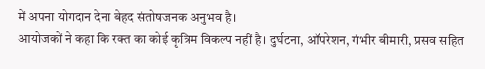में अपना योगदान देना बेहद संतोषजनक अनुभव है।
आयोजकों ने कहा कि रक्त का कोई कृत्रिम विकल्प नहीं है। दुर्घटना, ऑपरेशन, गंभीर बीमारी, प्रसव सहित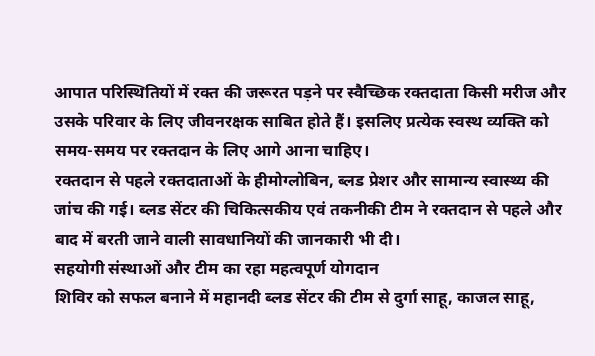आपात परिस्थितियों में रक्त की जरूरत पड़ने पर स्वैच्छिक रक्तदाता किसी मरीज और उसके परिवार के लिए जीवनरक्षक साबित होते हैं। इसलिए प्रत्येक स्वस्थ व्यक्ति को समय-समय पर रक्तदान के लिए आगे आना चाहिए।
रक्तदान से पहले रक्तदाताओं के हीमोग्लोबिन, ब्लड प्रेशर और सामान्य स्वास्थ्य की जांच की गई। ब्लड सेंटर की चिकित्सकीय एवं तकनीकी टीम ने रक्तदान से पहले और बाद में बरती जाने वाली सावधानियों की जानकारी भी दी।
सहयोगी संस्थाओं और टीम का रहा महत्वपूर्ण योगदान
शिविर को सफल बनाने में महानदी ब्लड सेंटर की टीम से दुर्गा साहू, काजल साहू,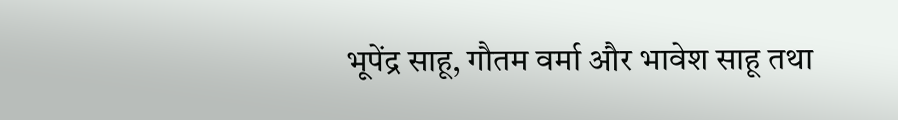भूपेंद्र साहू, गौतम वर्मा और भावेश साहू तथा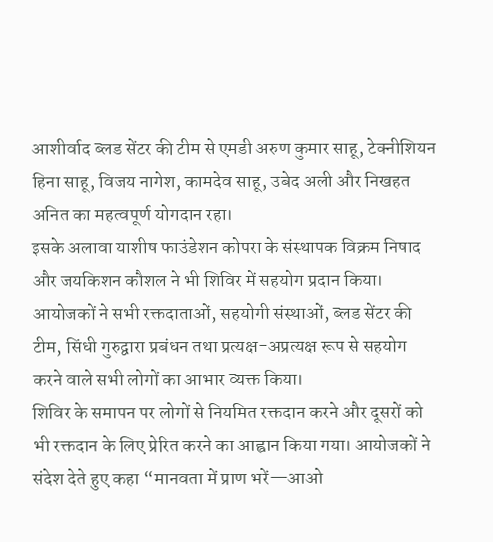आशीर्वाद ब्लड सेंटर की टीम से एमडी अरुण कुमार साहू, टेक्नीशियन हिना साहू, विजय नागेश, कामदेव साहू, उबेद अली और निखहत अनित का महत्वपूर्ण योगदान रहा।
इसके अलावा याशीष फाउंडेशन कोपरा के संस्थापक विक्रम निषाद और जयकिशन कौशल ने भी शिविर में सहयोग प्रदान किया। आयोजकों ने सभी रक्तदाताओं, सहयोगी संस्थाओं, ब्लड सेंटर की टीम, सिंधी गुरुद्वारा प्रबंधन तथा प्रत्यक्ष-अप्रत्यक्ष रूप से सहयोग करने वाले सभी लोगों का आभार व्यक्त किया।
शिविर के समापन पर लोगों से नियमित रक्तदान करने और दूसरों को भी रक्तदान के लिए प्रेरित करने का आह्वान किया गया। आयोजकों ने संदेश देते हुए कहा “मानवता में प्राण भरें—आओ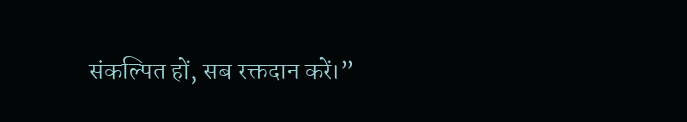संकल्पित हों, सब रक्तदान करें।”